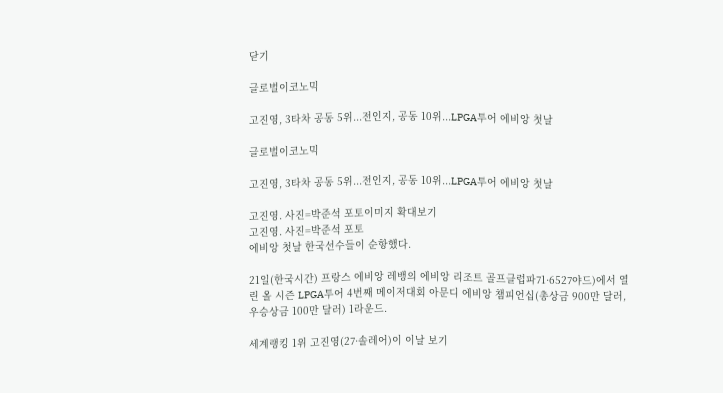닫기

글로벌이코노믹

고진영, 3타차 공동 5위...전인지, 공동 10위...LPGA투어 에비앙 첫날

글로벌이코노믹

고진영, 3타차 공동 5위...전인지, 공동 10위...LPGA투어 에비앙 첫날

고진영. 사진=박준석 포토이미지 확대보기
고진영. 사진=박준석 포토
에비앙 첫날 한국선수들이 순항했다.

21일(한국시간) 프랑스 에비앙 레뱅의 에비앙 리조트 골프클럽파71·6527야드)에서 열린 올 시즌 LPGA투어 4번째 메이저대회 아문디 에비앙 챔피언십(총상금 900만 달러, 우승상금 100만 달러) 1라운드.

세계랭킹 1위 고진영(27·솔레어)이 이날 보기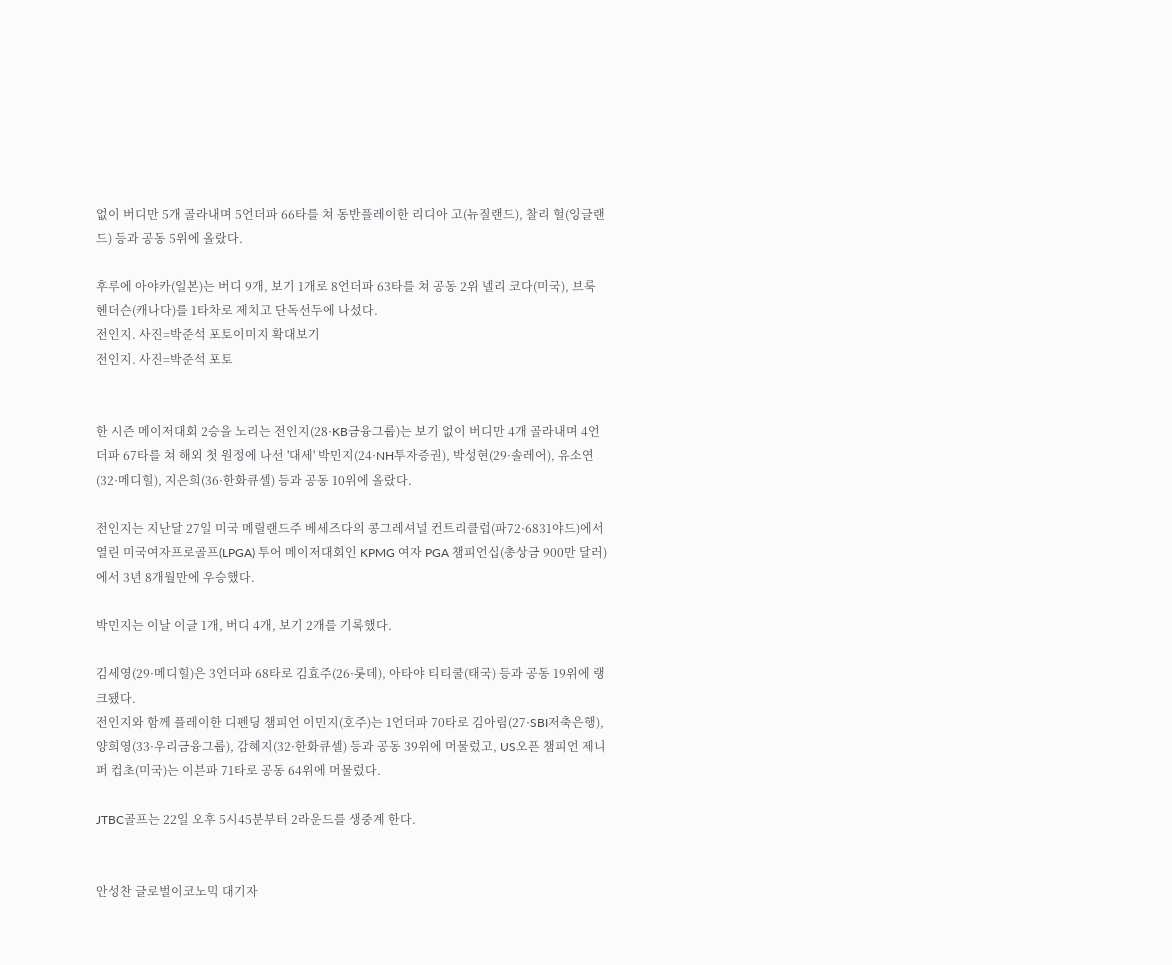없이 버디만 5개 골라내며 5언더파 66타를 쳐 동반플레이한 리디아 고(뉴질랜드), 찰리 헐(잉글랜드) 등과 공동 5위에 올랐다.

후루에 아야카(일본)는 버디 9개, 보기 1개로 8언더파 63타를 쳐 공동 2위 넬리 코다(미국), 브룩 헨더슨(캐나다)를 1타차로 제치고 단독선두에 나섰다.
전인지. 사진=박준석 포토이미지 확대보기
전인지. 사진=박준석 포토


한 시즌 메이저대회 2승을 노리는 전인지(28·KB금융그룹)는 보기 없이 버디만 4개 골라내며 4언더파 67타를 쳐 해외 첫 원정에 나선 '대세' 박민지(24·NH투자증권), 박성현(29·솔레어), 유소연(32·메디힐), 지은희(36·한화큐셀) 등과 공동 10위에 올랐다.

전인지는 지난달 27일 미국 메릴랜드주 베세즈다의 콩그레셔널 컨트리클럽(파72·6831야드)에서 열린 미국여자프로골프(LPGA) 투어 메이저대회인 KPMG 여자 PGA 챔피언십(총상금 900만 달러)에서 3년 8개월만에 우승했다.

박민지는 이날 이글 1개, 버디 4개, 보기 2개를 기록했다.

김세영(29·메디힐)은 3언더파 68타로 김효주(26·롯데), 아타야 티티쿨(태국) 등과 공동 19위에 랭크됐다.
전인지와 함께 플레이한 디펜딩 챔피언 이민지(호주)는 1언더파 70타로 김아림(27·SBI저축은행), 양희영(33·우리금융그룹), 감혜지(32·한화큐셀) 등과 공동 39위에 머물렀고, US오픈 챔피언 제니퍼 컵초(미국)는 이븐파 71타로 공동 64위에 머물렀다.

JTBC골프는 22일 오후 5시45분부터 2라운드를 생중계 한다.


안성찬 글로벌이코노믹 대기자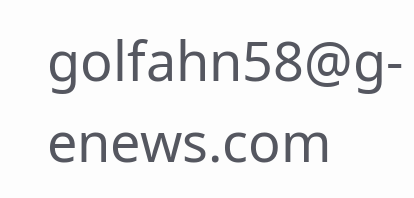golfahn58@g-enews.com